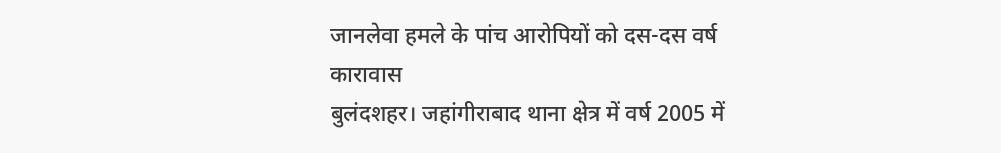जानलेवा हमले के पांच आरोपियों को दस-दस वर्ष कारावास
बुलंदशहर। जहांगीराबाद थाना क्षेत्र में वर्ष 2005 में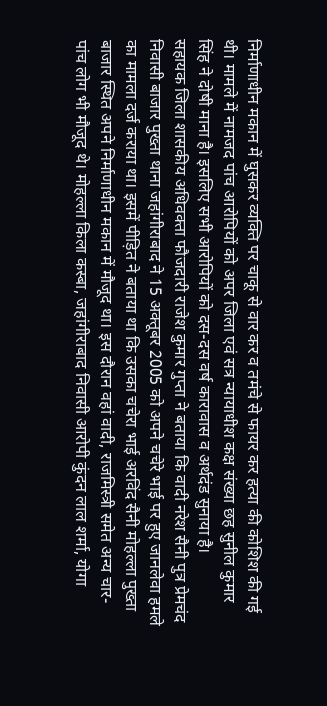निर्माणाधीन मकान में घुसकर व्यक्ति पर चाकू से वार कर व तमंचे से फायर कर हत्या की कोशिश की गई थी। मामले में नामजद पांच आरोपियों को अपर जिला एवं सत्र न्यायाधीश कक्ष संख्या छह सुनील कुमार सिंह ने दोषी माना है। इसलिए सभी आरोपियों को दस-दस वर्ष कारावास व अर्थदंड सुनाया है।
सहायक जिला शासकीय अधिवक्ता फौजदारी राजेश कुमार गुप्ता ने बताया कि वादी नरेश सैनी पुत्र प्रेमचंद निवासी बाजार पुख्ता थाना जहांगीराबाद ने 15 अक्तूबर 2005 को अपने चचेरे भाई पर हुए जानलेवा हमले का मामला दर्ज कराया था। इसमें पीड़ित ने बताया था कि उसका चचेरा भाई अरविंद सैनी मोहल्ला पुख्ता बाजार स्थित अपने निर्माणाधीन मकान में मौजूद था। इस दौरान वहां वादी, राजमिस्त्री समेत अन्य चार-पांच लोग भी मौजूद थे। मोहल्ला किला कस्बा, जहांगीराबाद निवासी आरोपी कुंदन लाल शर्मा, योगा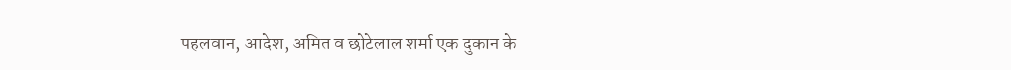पहलवान, आदेश, अमित व छोटेलाल शर्मा एक दुकान के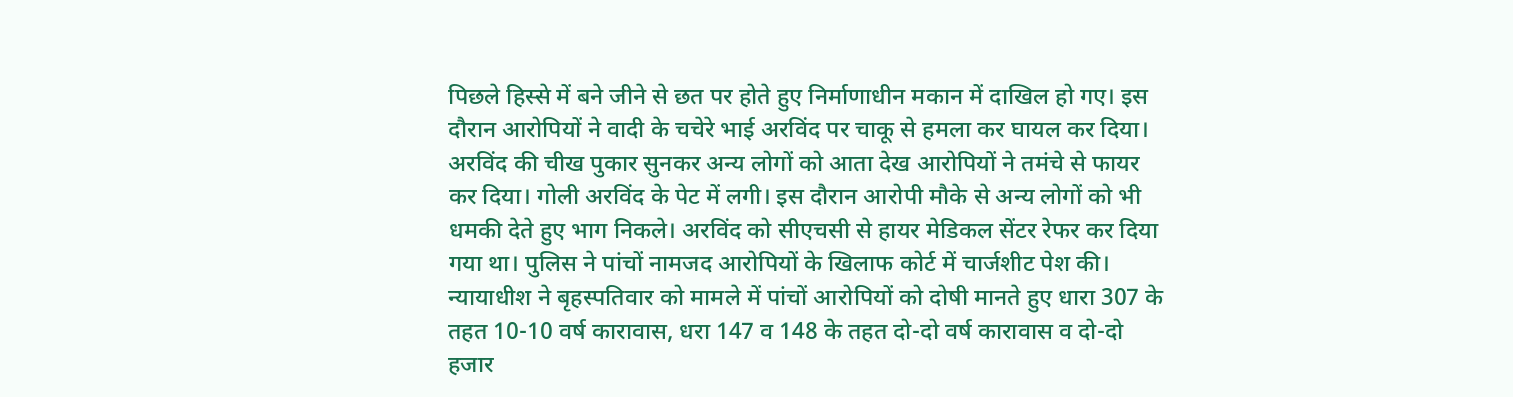पिछले हिस्से में बने जीने से छत पर होते हुए निर्माणाधीन मकान में दाखिल हो गए। इस दौरान आरोपियों ने वादी के चचेरे भाई अरविंद पर चाकू से हमला कर घायल कर दिया। अरविंद की चीख पुकार सुनकर अन्य लोगों को आता देख आरोपियों ने तमंचे से फायर कर दिया। गोली अरविंद के पेट में लगी। इस दौरान आरोपी मौके से अन्य लोगों को भी धमकी देते हुए भाग निकले। अरविंद को सीएचसी से हायर मेडिकल सेंटर रेफर कर दिया गया था। पुलिस ने पांचों नामजद आरोपियों के खिलाफ कोर्ट में चार्जशीट पेश की। न्यायाधीश ने बृहस्पतिवार को मामले में पांचों आरोपियों को दोषी मानते हुए धारा 307 के तहत 10-10 वर्ष कारावास, धरा 147 व 148 के तहत दो-दो वर्ष कारावास व दो-दो हजार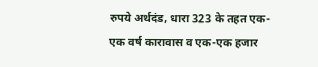रुपये अर्थदंड, धारा 323 के तहत एक-एक वर्ष कारावास व एक-एक हजार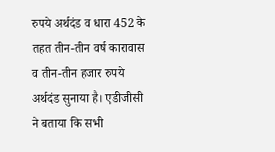रुपये अर्थदंड व धारा 452 के तहत तीन-तीन वर्ष कारावास व तीन-तीन हजार रुपये अर्थदंड सुनाया है। एडीजीसी ने बताया कि सभी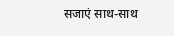सजाएं साथ-साथ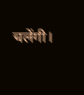चलेंगी।